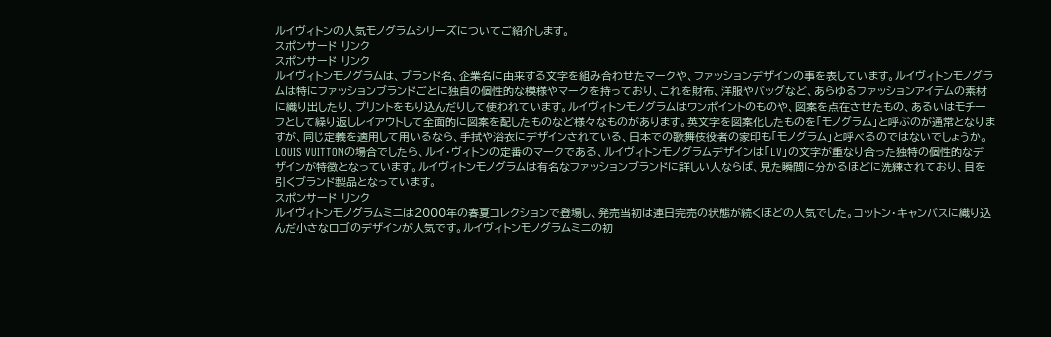ルイヴィトンの人気モノグラムシリーズについてご紹介します。
スポンサード リンク
スポンサード リンク
ルイヴィトンモノグラムは、ブランド名、企業名に由来する文字を組み合わせたマークや、ファッションデザインの事を表しています。ルイヴィトンモノグラムは特にファッションブランドごとに独自の個性的な模様やマークを持っており、これを財布、洋服やバッグなど、あらゆるファッションアイテムの素材に織り出したり、プリントをもり込んだりして使われています。ルイヴィトンモノグラムはワンポイントのものや、図案を点在させたもの、あるいはモチーフとして繰り返しレイアウトして全面的に図案を配したものなど様々なものがあります。英文字を図案化したものを「モノグラム」と呼ぶのが通常となりますが、同じ定義を適用して用いるなら、手拭や浴衣にデザインされている、日本での歌舞伎役者の家印も「モノグラム」と呼べるのではないでしょうか。LOUIS VUITTONの場合でしたら、ルイ・ヴィトンの定番のマークである、ルイヴィトンモノグラムデザインは「LV」の文字が重なり合った独特の個性的なデザインが特徴となっています。ルイヴィトンモノグラムは有名なファッションブランドに詳しい人ならば、見た瞬間に分かるほどに洗練されており、目を引くブランド製品となっています。
スポンサード リンク
ルイヴィトンモノグラムミニは2000年の春夏コレクションで登場し、発売当初は連日完売の状態が続くほどの人気でした。コットン・キャンバスに織り込んだ小さなロゴのデザインが人気です。ルイヴィトンモノグラムミニの初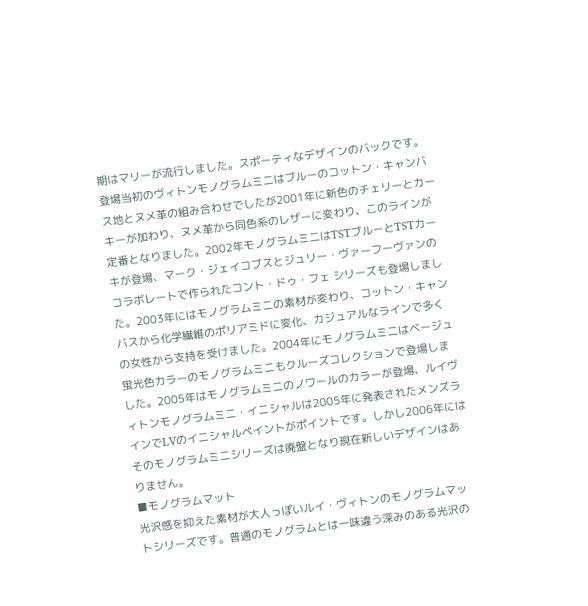期はマリーが流行しました。スポーティなデザインのバックです。登場当初のヴィトンモノグラムミニはブルーのコットン・キャンバス地とヌメ革の組み合わせでしたが2001年に新色のチェリーとカーキーが加わり、ヌメ革から同色系のレザーに変わり、このラインが定番となりました。2002年モノグラムミニはTSTブルーとTSTカーキが登場、マーク・ジェイコブスとジュリー・ヴァーフーヴァンのコラボレートで作られたコント・ドゥ・フェ シリーズも登場しました。2003年にはモノグラムミニの素材が変わり、コットン・キャンバスから化学繊維のポリアミドに変化、カジュアルなラインで多くの女性から支持を受けました。2004年にモノグラムミニはベージュ蛍光色カラーのモノグラムミニもクルーズコレクションで登場しました。2005年はモノグラムミニのノワールのカラーが登場、ルイヴィトンモノグラムミニ・イニシャルは2005年に発表されたメンズラインでLVのイニシャルペイントがポイントです。しかし2006年にはそのモノグラムミニシリーズは廃盤となり現在新しいデザインはありません。
■モノグラムマット
光沢感を抑えた素材が大人っぽいルイ・ヴィトンのモノグラムマットシリーズです。普通のモノグラムとは一味違う深みのある光沢の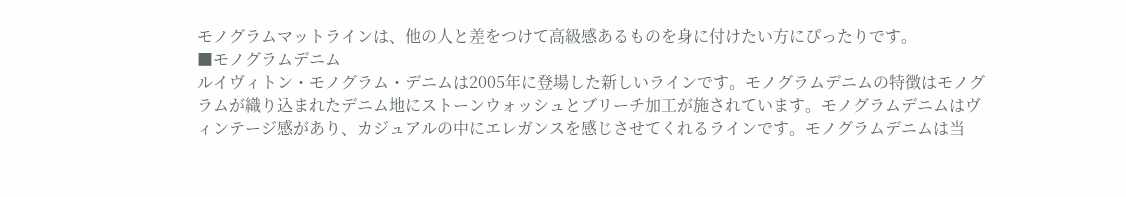モノグラムマットラインは、他の人と差をつけて高級感あるものを身に付けたい方にぴったりです。
■モノグラムデニム
ルイヴィトン・モノグラム・デニムは2005年に登場した新しいラインです。モノグラムデニムの特徴はモノグラムが織り込まれたデニム地にストーンウォッシュとブリーチ加工が施されています。モノグラムデニムはヴィンテージ感があり、カジュアルの中にエレガンスを感じさせてくれるラインです。モノグラムデニムは当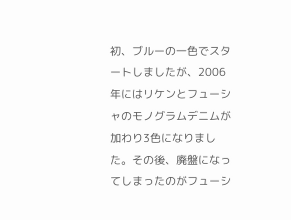初、ブルーの一色でスタートしましたが、2006年にはリケンとフューシャのモノグラムデニムが加わり3色になりました。その後、廃盤になってしまったのがフューシ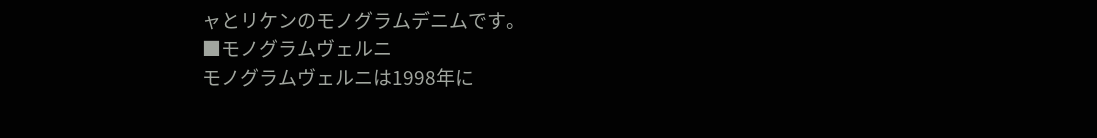ャとリケンのモノグラムデニムです。
■モノグラムヴェルニ
モノグラムヴェルニは1998年に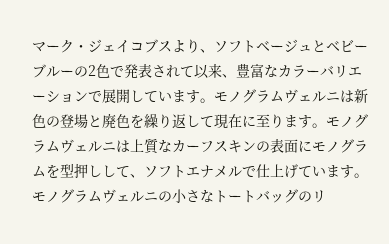マーク・ジェイコブスより、ソフトベージュとベビーブルーの2色で発表されて以来、豊富なカラーバリエーションで展開しています。モノグラムヴェルニは新色の登場と廃色を繰り返して現在に至ります。モノグラムヴェルニは上質なカーフスキンの表面にモノグラムを型押しして、ソフトエナメルで仕上げています。モノグラムヴェルニの小さなトートバッグのリ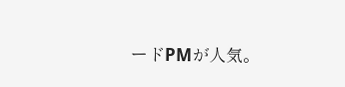ードPMが人気。